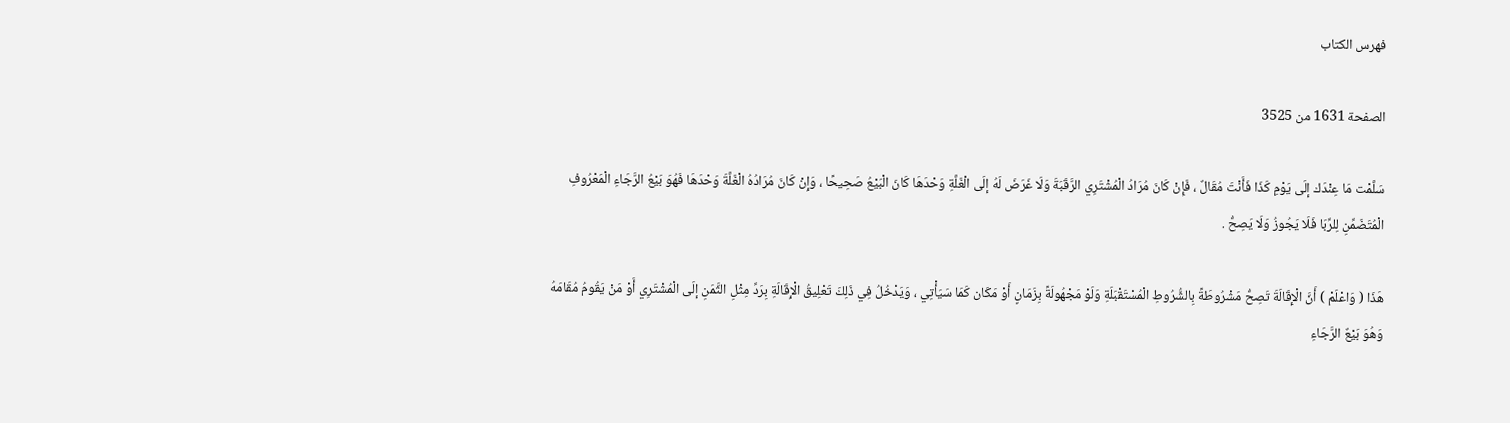فهرس الكتاب

الصفحة 1631 من 3525

سَلَّمْت مَا عِنْدَك إلَى يَوْمِ كَذَا فَأَنْتَ مُقَالٌ ، فَإِنْ كَانَ مُرَادُ الْمُشْتَرِي الرَّقَبَةَ وَلَا غَرَضَ لَهُ إلَى الْغَلَّةِ وَحْدَهَا كَانَ الْبَيْعُ صَحِيحًا ، وَإِنْ كَانَ مُرَادُهُ الْغَلَّةَ وَحْدَهَا فَهُوَ بَيْعُ الرَّجَاءِ الْمَعْرُوفِ الْمُتَضَمِّنِ لِلرِّبَا فَلَا يَجُوزُ وَلَا يَصِحُّ .

هَذَا ( وَاعْلَمْ ) أَنَّ الْإِقَالَةَ تَصِحُّ مَشْرُوطَةً بِالشُّرُوطِ الْمُسْتَقْبَلَةِ وَلَوْ مَجْهُولَةً بِزَمَانٍ أَوْ مَكَان كَمَا سَيَأْتِي ، وَيَدْخُلُ فِي ذَلِكَ تَعْلِيقُ الْإِقَالَةِ بِرَدِّ مِثْلِ الثَّمَنِ إلَى الْمُشْتَرِي أَوْ مَنْ يَقُومُ مُقَامَهُ وَهُوَ بَيْعٌ الرَّجَاءِ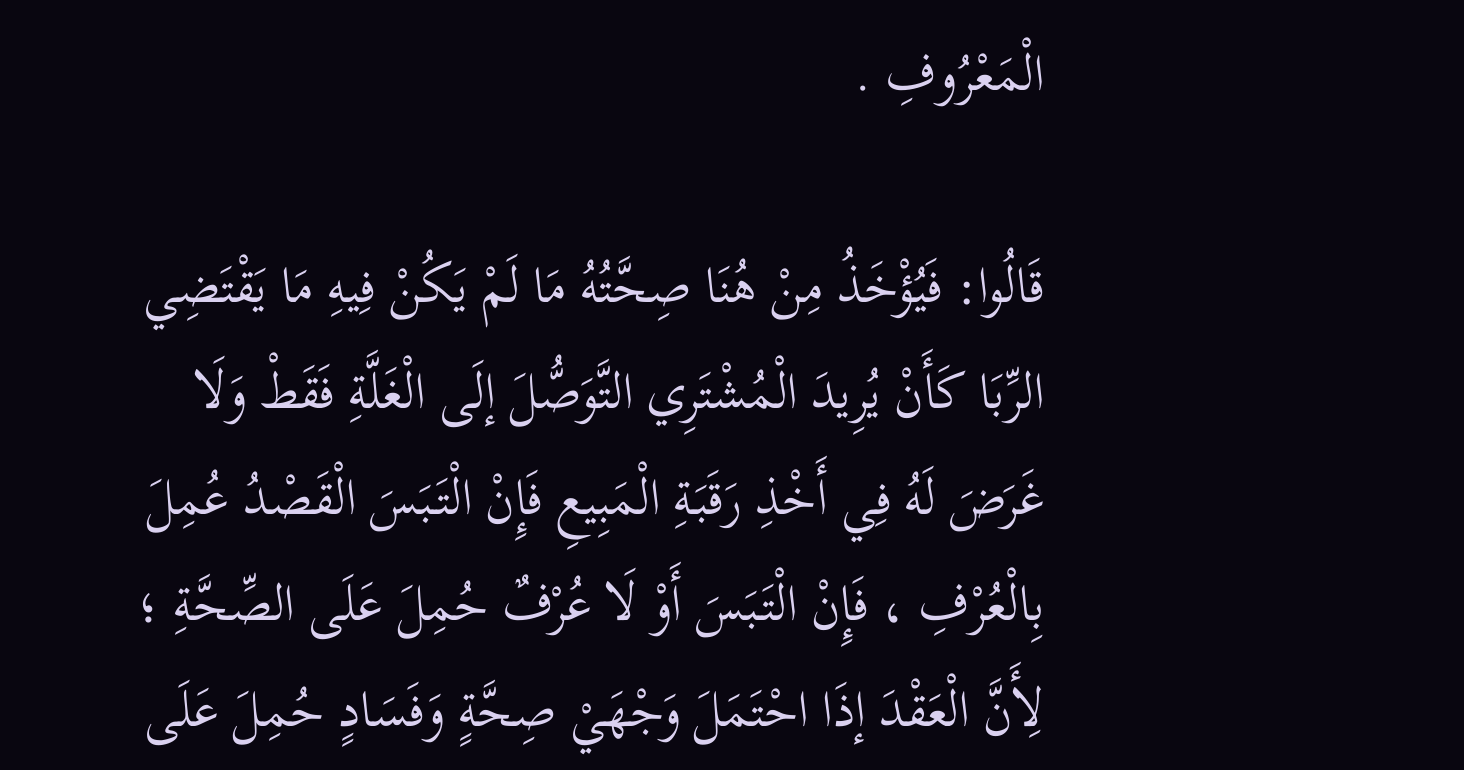الْمَعْرُوفِ .

قَالُوا: فَيُؤْخَذُ مِنْ هُنَا صِحَّتُهُ مَا لَمْ يَكُنْ فِيهِ مَا يَقْتَضِي الرِّبَا كَأَنْ يُرِيدَ الْمُشْتَرِي التَّوَصُّلَ إلَى الْغَلَّةِ فَقَطْ وَلَا غَرَضَ لَهُ فِي أَخْذِ رَقَبَةِ الْمَبِيعِ فَإِنْ الْتَبَسَ الْقَصْدُ عُمِلَ بِالْعُرْفِ ، فَإِنْ الْتَبَسَ أَوْ لَا عُرْفٌ حُمِلَ عَلَى الصِّحَّةِ ؛ لِأَنَّ الْعَقْدَ إذَا احْتَمَلَ وَجْهَيْ صِحَّةٍ وَفَسَادٍ حُمِلَ عَلَى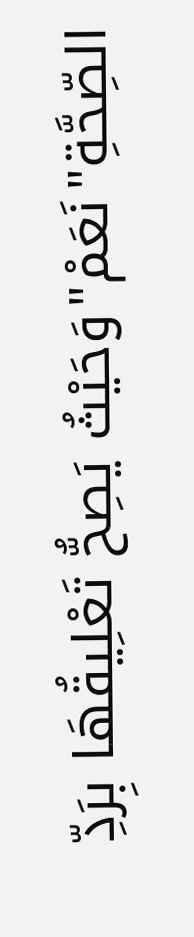الصِّحَّةِ"نَعَمْ"وَحَيْثُ يَصِحُّ تَعْلِيقُهَا بِرَدِّ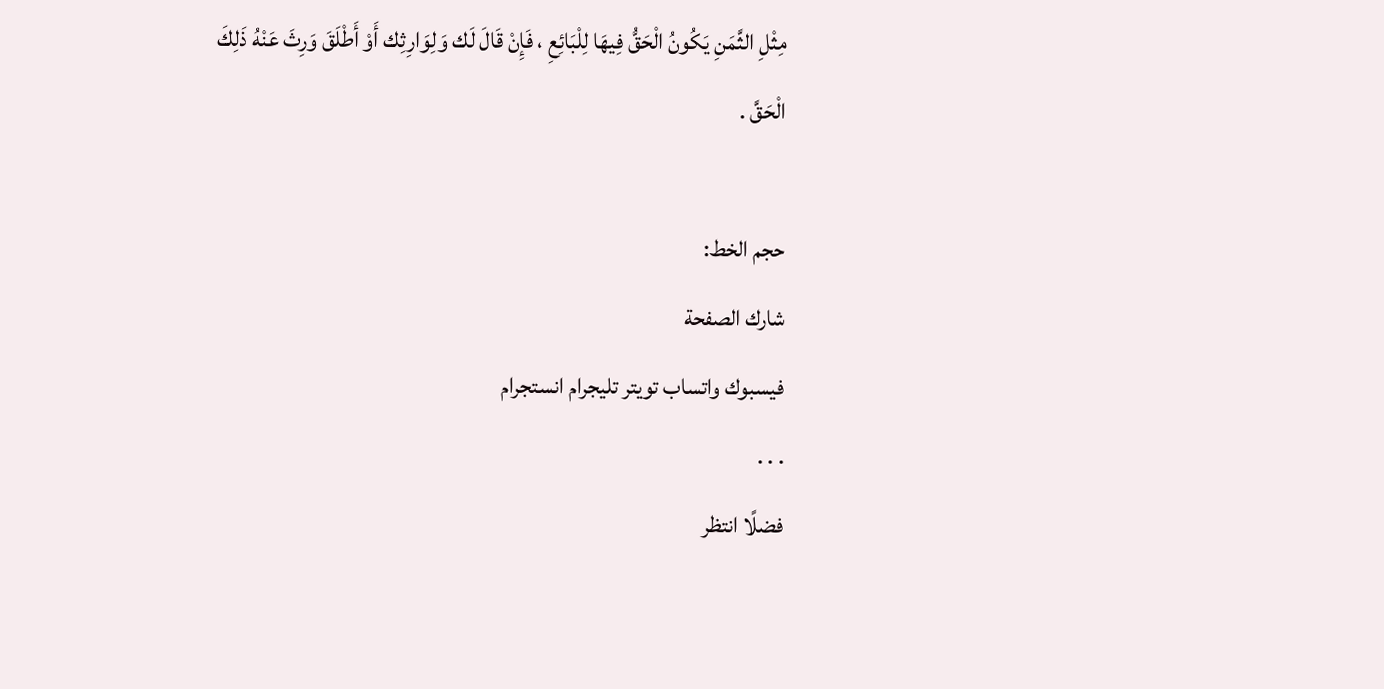مِثْلِ الثَّمَنِ يَكُونُ الْحَقُّ فِيهَا لِلْبَائِعِ ، فَإِنْ قَالَ لَك وَلِوَارِثِك أَوْ أَطْلَقَ وَرِثَ عَنْهُ ذَلِكَ الْحَقَّ .

حجم الخط:
شارك الصفحة
فيسبوك واتساب تويتر تليجرام انستجرام
. . .
فضلًا انتظر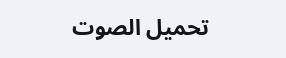تحميل الصوت